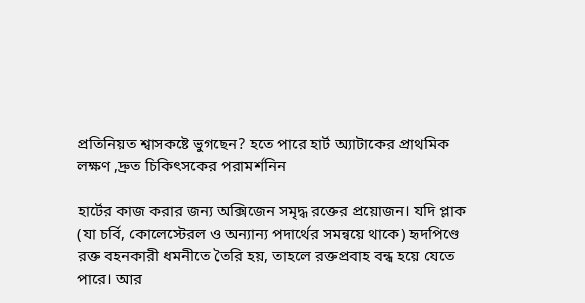প্রতিনিয়ত শ্বাসকষ্টে ভুগছেন? হতে পারে হার্ট অ্যাটাকের প্রাথমিক লক্ষণ ,দ্রুত চিকিৎসকের পরামর্শনিন

হার্টের কাজ করার জন্য অক্সিজেন সমৃদ্ধ রক্তের প্রয়োজন। যদি প্লাক (যা চর্বি, কোলেস্টেরল ও অন্যান্য পদার্থের সমন্বয়ে থাকে) হৃদপিণ্ডে রক্ত বহনকারী ধমনীতে তৈরি হয়, তাহলে রক্তপ্রবাহ বন্ধ হয়ে যেতে পারে। আর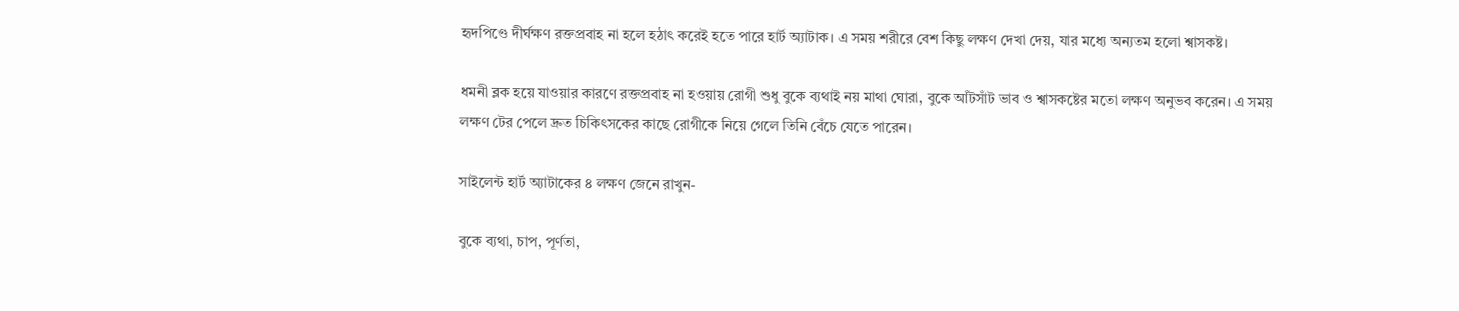হৃদপিণ্ডে দীর্ঘক্ষণ রক্তপ্রবাহ না হলে হঠাৎ করেই হতে পারে হার্ট অ্যাটাক। এ সময় শরীরে বেশ কিছু লক্ষণ দেখা দেয়, যার মধ্যে অন্যতম হলো শ্বাসকষ্ট।

ধমনী ব্লক হয়ে যাওয়ার কারণে রক্তপ্রবাহ না হওয়ায় রোগী শুধু বুকে ব্যথাই নয় মাথা ঘোরা, বুকে আঁটসাঁট ভাব ও শ্বাসকষ্টের মতো লক্ষণ অনুভব করেন। এ সময় লক্ষণ টের পেলে দ্রুত চিকিৎসকের কাছে রোগীকে নিয়ে গেলে তিনি বেঁচে যেতে পারেন।

সাইলেন্ট হার্ট অ্যাটাকের ৪ লক্ষণ জেনে রাখুন-

বুকে ব্যথা, চাপ, পূর্ণতা,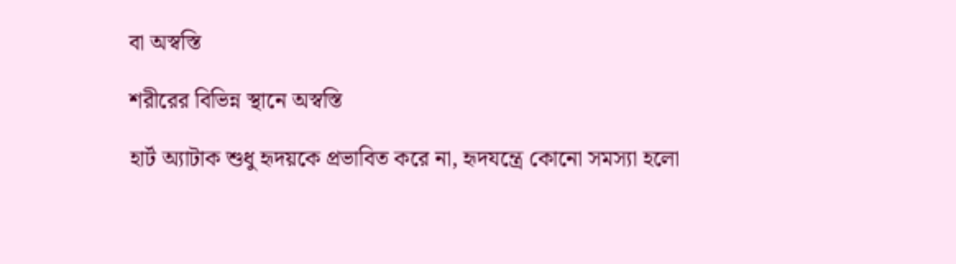বা অস্বস্তি

শরীরের বিভিন্ন স্থানে অস্বস্তি

হার্ট অ্যাটাক শুধু হৃদয়কে প্রভাবিত করে না, হৃদযন্ত্রে কোনো সমস্যা হলো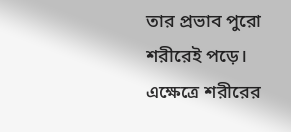তার প্রভাব পুরো শরীরেই পড়ে। এক্ষেত্রে শরীরের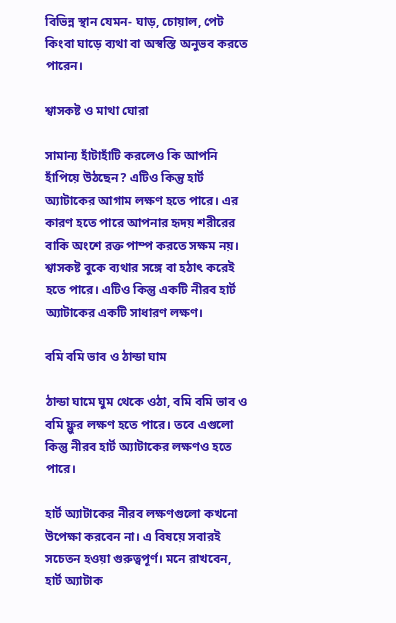বিভিন্ন স্থান যেমন- ঘাড়, চোয়াল, পেট কিংবা ঘাড়ে ব্যথা বা অস্বস্তি অনুভব করতে পারেন।

শ্বাসকষ্ট ও মাথা ঘোরা

সামান্য হাঁটাহাঁটি করলেও কি আপনি হাঁপিয়ে উঠছেন? এটিও কিন্তু হার্ট অ্যাটাকের আগাম লক্ষণ হতে পারে। এর কারণ হতে পারে আপনার হৃদয় শরীরের বাকি অংশে রক্ত পাম্প করতে সক্ষম নয়। শ্বাসকষ্ট বুকে ব্যথার সঙ্গে বা হঠাৎ করেই হতে পারে। এটিও কিন্তু একটি নীরব হার্ট অ্যাটাকের একটি সাধারণ লক্ষণ।

বমি বমি ভাব ও ঠান্ডা ঘাম

ঠান্ডা ঘামে ঘুম থেকে ওঠা, বমি বমি ভাব ও বমি ফ্লুর লক্ষণ হতে পারে। তবে এগুলো কিন্তু নীরব হার্ট অ্যাটাকের লক্ষণও হতে পারে।

হার্ট অ্যাটাকের নীরব লক্ষণগুলো কখনো উপেক্ষা করবেন না। এ বিষয়ে সবারই সচেতন হওয়া গুরুত্বপূর্ণ। মনে রাখবেন, হার্ট অ্যাটাক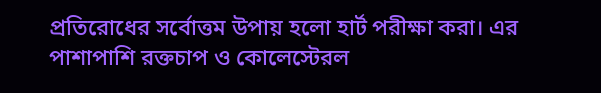প্রতিরোধের সর্বোত্তম উপায় হলো হার্ট পরীক্ষা করা। এর পাশাপাশি রক্তচাপ ও কোলেস্টেরল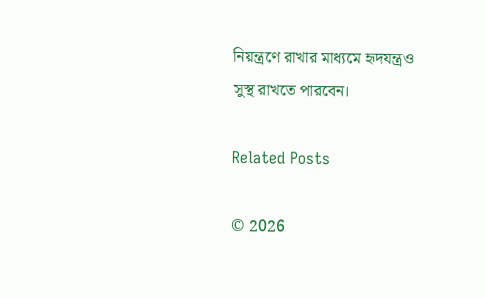নিয়ন্ত্রণে রাখার মাধ্যমে হৃদযন্ত্রও সুস্থ রাখতে পারবেন।

Related Posts

© 2026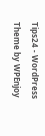Tips24 - WordPress Theme by WPEnjoy